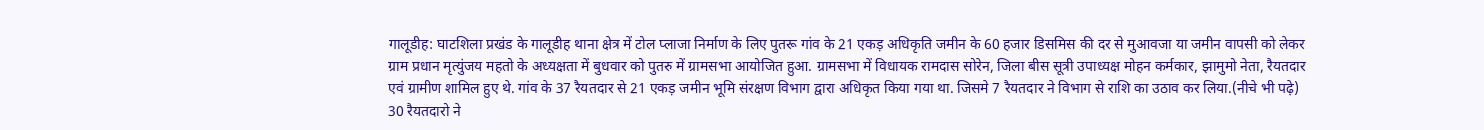गालूडीह: घाटशिला प्रखंड के गालूडीह थाना क्षेत्र में टोल प्लाजा निर्माण के लिए पुतरू गांव के 21 एकड़ अधिकृति जमीन के 60 हजार डिसमिस की दर से मुआवजा या जमीन वापसी को लेकर ग्राम प्रधान मृत्युंजय महतो के अध्यक्षता में बुधवार को पुतरु में ग्रामसभा आयोजित हुआ. ग्रामसभा में विधायक रामदास सोरेन, जिला बीस सूत्री उपाध्यक्ष मोहन कर्मकार, झामुमो नेता, रैयतदार एवं ग्रामीण शामिल हुए थे. गांव के 37 रैयतदार से 21 एकड़ जमीन भूमि संरक्षण विभाग द्वारा अधिकृत किया गया था. जिसमे 7 रैयतदार ने विभाग से राशि का उठाव कर लिया.(नीचे भी पढ़े)
30 रैयतदारो ने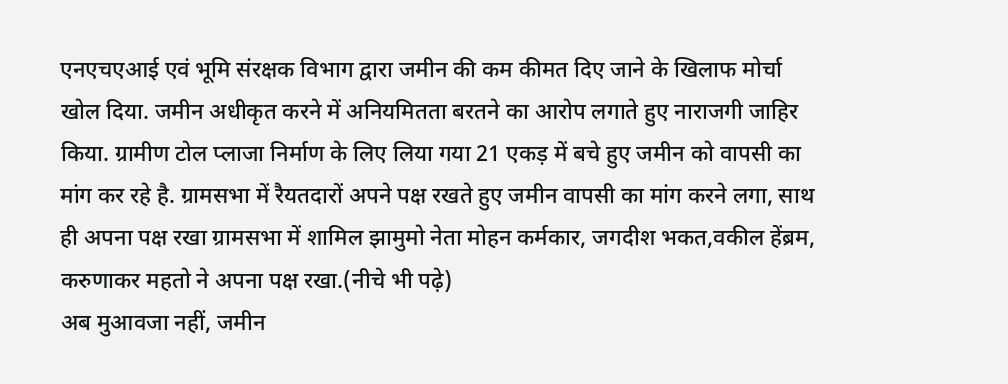एनएचएआई एवं भूमि संरक्षक विभाग द्वारा जमीन की कम कीमत दिए जाने के खिलाफ मोर्चा खोल दिया. जमीन अधीकृत करने में अनियमितता बरतने का आरोप लगाते हुए नाराजगी जाहिर किया. ग्रामीण टोल प्लाजा निर्माण के लिए लिया गया 21 एकड़ में बचे हुए जमीन को वापसी का मांग कर रहे है. ग्रामसभा में रैयतदारों अपने पक्ष रखते हुए जमीन वापसी का मांग करने लगा, साथ ही अपना पक्ष रखा ग्रामसभा में शामिल झामुमो नेता मोहन कर्मकार, जगदीश भकत,वकील हेंब्रम, करुणाकर महतो ने अपना पक्ष रखा.(नीचे भी पढ़े)
अब मुआवजा नहीं, जमीन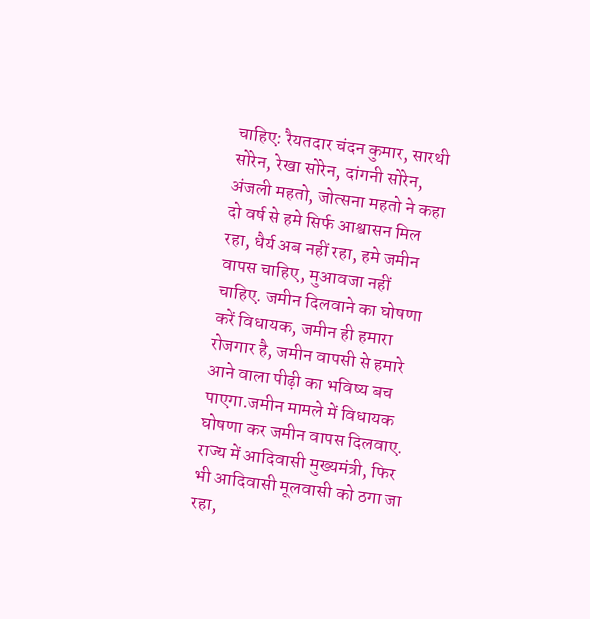चाहिए: रैयतदार चंदन कुमार, सारथी सोरेन, रेखा सोरेन, दांगनी सोरेन, अंजली महतो, जोत्सना महतो ने कहा दो वर्ष से हमे सिर्फ आश्वासन मिल रहा, धैर्य अब नहीं रहा, हमे जमीन वापस चाहिए, मुआवजा नहीं चाहिए. जमीन दिलवाने का घोषणा करें विधायक, जमीन ही हमारा रोजगार है, जमीन वापसी से हमारे आने वाला पीढ़ी का भविष्य बच पाएगा.जमीन मामले में विधायक घोषणा कर जमीन वापस दिलवाए. राज्य में आदिवासी मुख्यमंत्री, फिर भी आदिवासी मूलवासी को ठगा जा रहा,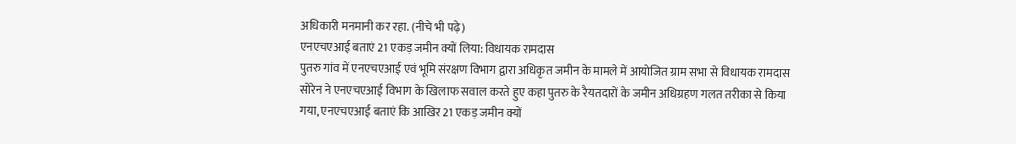अधिकारी मनमानी कर रहा. (नीचे भी पढ़े)
एनएचएआई बताएं 21 एकड़ जमीन क्यों लिया: विधायक रामदास
पुतरु गांव में एनएचएआई एवं भूमि संरक्षण विभाग द्वारा अधिकृत जमीन के मामले में आयोजित ग्राम सभा से विधायक रामदास सोरेन ने एनएचएआई विभाग के खिलाफ सवाल करते हुए कहा पुतरु के रैयतदारों के जमीन अधिग्रहण गलत तरीका से किया गया, एनएचएआई बताएं कि आखिर 21 एकड़ जमीन क्यों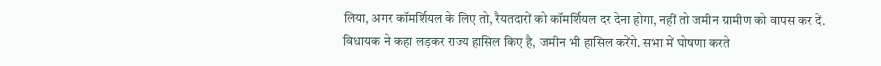लिया, अगर कॉमर्शियल के लिए तो, रैयतदारों को कॉमर्शियल दर देना होगा, नहीं तो जमीन ग्रामीण को वापस कर दें. विधायक ने कहा लड़कर राज्य हासिल किए है, जमीन भी हासिल करेंगे. सभा में घोषणा करते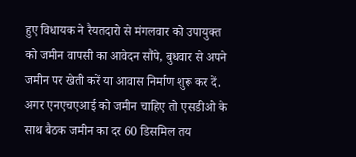हुए विधायक ने रैयतदारो से मंगलवार को उपायुक्त को जमीन वापसी का आवेदन सौंपे, बुधवार से अपने जमीन पर खेती करें या आवास निर्माण शुरू कर दें. अगर एनएचएआई को जमीन चाहिए तो एसडीओ के साथ बैठक जमीन का दर 60 डिसमिल तय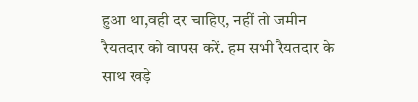हुआ था,वही दर चाहिए, नहीं तो जमीन रैयतदार को वापस करें. हम सभी रैयतदार के साथ खड़े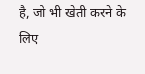है, जो भी खेती करने के लिए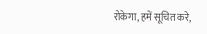रोकेगा, हमें सूचित करे,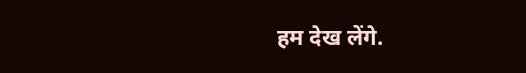हम देख लेंगे.